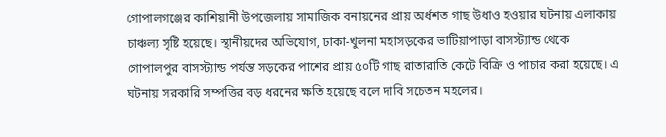গোপালগঞ্জের কাশিয়ানী উপজেলায় সামাজিক বনায়নের প্রায় অর্ধশত গাছ উধাও হওয়ার ঘটনায় এলাকায় চাঞ্চল্য সৃষ্টি হয়েছে। স্থানীয়দের অভিযোগ, ঢাকা-খুলনা মহাসড়কের ভাটিয়াপাড়া বাসস্ট্যান্ড থেকে গোপালপুর বাসস্ট্যান্ড পর্যন্ত সড়কের পাশের প্রায় ৫০টি গাছ রাতারাতি কেটে বিক্রি ও পাচার করা হয়েছে। এ ঘটনায় সরকারি সম্পত্তির বড় ধরনের ক্ষতি হয়েছে বলে দাবি সচেতন মহলের।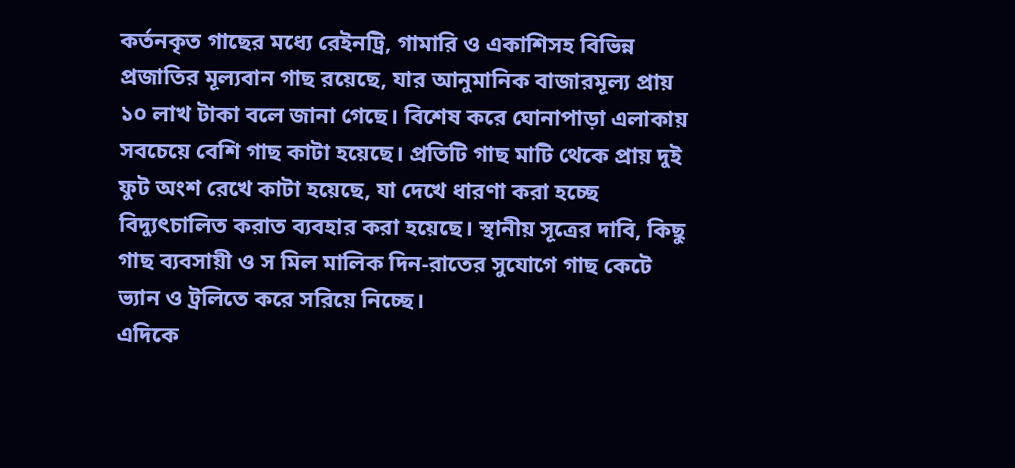কর্তনকৃত গাছের মধ্যে রেইনট্রি, গামারি ও একাশিসহ বিভিন্ন প্রজাতির মূল্যবান গাছ রয়েছে, যার আনুমানিক বাজারমূল্য প্রায় ১০ লাখ টাকা বলে জানা গেছে। বিশেষ করে ঘোনাপাড়া এলাকায় সবচেয়ে বেশি গাছ কাটা হয়েছে। প্রতিটি গাছ মাটি থেকে প্রায় দুই ফুট অংশ রেখে কাটা হয়েছে, যা দেখে ধারণা করা হচ্ছে বিদ্যুৎচালিত করাত ব্যবহার করা হয়েছে। স্থানীয় সূত্রের দাবি, কিছু গাছ ব্যবসায়ী ও স মিল মালিক দিন-রাতের সুযোগে গাছ কেটে ভ্যান ও ট্রলিতে করে সরিয়ে নিচ্ছে।
এদিকে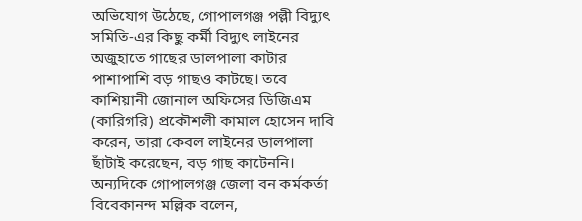অভিযোগ উঠেছে, গোপালগঞ্জ পল্লী বিদ্যুৎ সমিতি-এর কিছু কর্মী বিদ্যুৎ লাইনের অজুহাতে গাছের ডালপালা কাটার পাশাপাশি বড় গাছও কাটছে। তবে কাশিয়ানী জোনাল অফিসের ডিজিএম (কারিগরি) প্রকৌশলী কামাল হোসেন দাবি করেন, তারা কেবল লাইনের ডালপালা ছাঁটাই করেছেন, বড় গাছ কাটেননি। অন্যদিকে গোপালগঞ্জ জেলা বন কর্মকর্তা বিবেকানন্দ মল্লিক বলেন,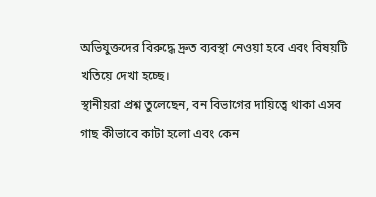অভিযুক্তদের বিরুদ্ধে দ্রুত ব্যবস্থা নেওয়া হবে এবং বিষয়টি খতিয়ে দেখা হচ্ছে।
স্থানীয়রা প্রশ্ন তুলেছেন, বন বিভাগের দায়িত্বে থাকা এসব গাছ কীভাবে কাটা হলো এবং কেন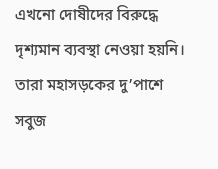এখনো দোষীদের বিরুদ্ধে দৃশ্যমান ব্যবস্থা নেওয়া হয়নি। তারা মহাসড়কের দু’পাশে সবুজ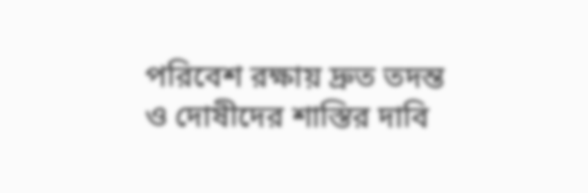পরিবেশ রক্ষায় দ্রুত তদন্ত ও দোষীদের শাস্তির দাবি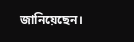জানিয়েছেন।